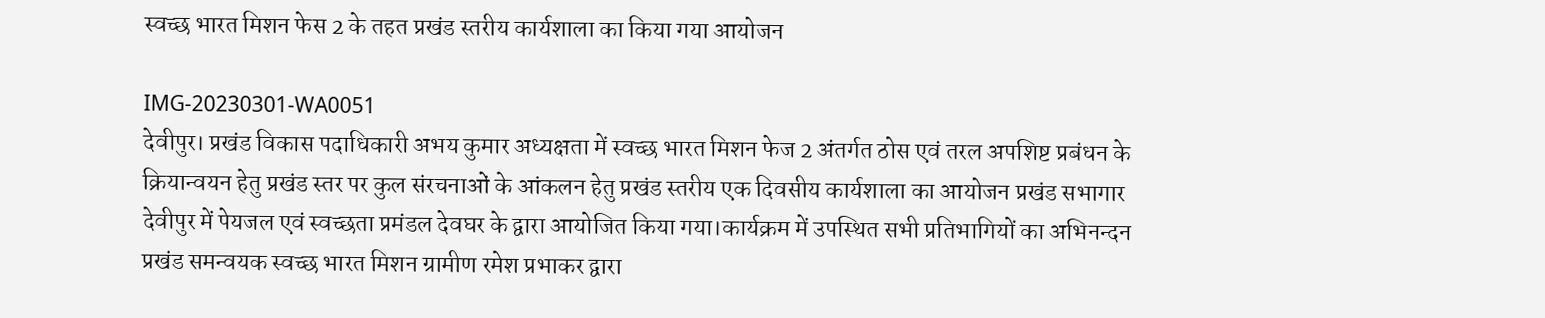स्वच्छ भारत मिशन फेस 2 के तहत प्रखंड स्तरीय कार्यशाला का किया गया आयोजन

IMG-20230301-WA0051
देवीपुर। प्रखंड विकास पदाधिकारी अभय कुमार अध्यक्षता में स्वच्छ भारत मिशन फेज 2 अंतर्गत ठोस एवं तरल अपशिष्ट प्रबंधन के क्रियान्वयन हेतु प्रखंड स्तर पर कुल संरचनाओं के आंकलन हेतु प्रखंड स्तरीय एक दिवसीय कार्यशाला का आयोजन प्रखंड सभागार देवीपुर में पेयजल एवं स्वच्छता प्रमंडल देवघर के द्वारा आयोजित किया गया।कार्यक्रम में उपस्थित सभी प्रतिभागियों का अभिनन्दन प्रखंड समन्वयक स्वच्छ भारत मिशन ग्रामीण रमेश प्रभाकर द्वारा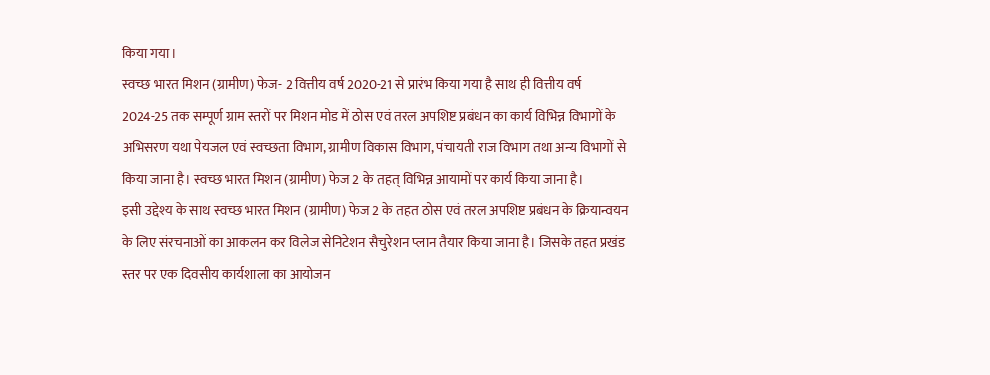किया गया।
स्वच्छ भारत मिशन (ग्रामीण) फेज- 2 वित्तीय वर्ष 2020-21 से प्रारंभ किया गया है साथ ही वित्तीय वर्ष 2024-25 तक सम्पूर्ण ग्राम स्तरों पर मिशन मोड में ठोस एवं तरल अपशिष्ट प्रबंधन का कार्य विभिन्न विभागों के अभिसरण यथा पेयजल एवं स्वच्छता विभाग, ग्रामीण विकास विभाग, पंचायती राज विभाग तथा अन्य विभागों से किया जाना है। स्वच्छ भारत मिशन (ग्रामीण) फेज 2 के तहत् विभिन्न आयामों पर कार्य किया जाना है।
इसी उद्देश्य के साथ स्वच्छ भारत मिशन (ग्रामीण) फेज 2 के तहत ठोस एवं तरल अपशिष्ट प्रबंधन के क्रियान्वयन के लिए संरचनाओं का आकलन कर विलेज सेनिटेशन सैचुरेशन प्लान तैयार किया जाना है। जिसके तहत प्रखंड स्तर पर एक दिवसीय कार्यशाला का आयोजन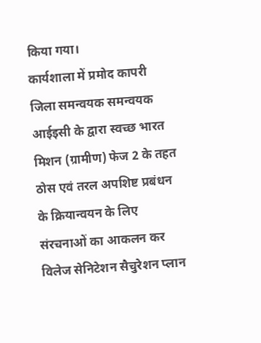किया गया।
कार्यशाला में प्रमोद कापरी जिला समन्वयक समन्वयक आईइसी के द्वारा स्वच्छ भारत मिशन (ग्रामीण) फेज 2 के तहत ठोस एवं तरल अपशिष्ट प्रबंधन के क्रियान्वयन के लिए संरचनाओं का आकलन कर विलेज सेनिटेशन सैचुरेशन प्लान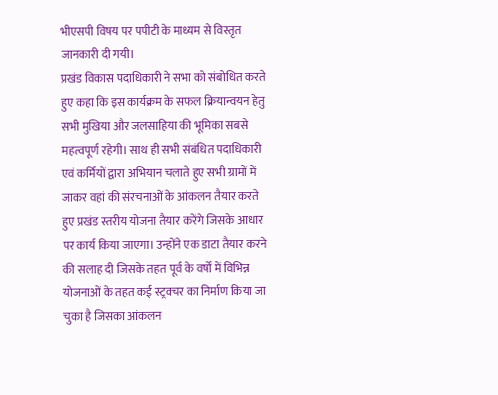भीएसपी विषय पर पपीटी के माध्यम से विस्तृत जानकारी दी गयी।
प्रखंड विकास पदाधिकारी ने सभा को संबोधित करते हुए कहा कि इस कार्यक्रम के सफल क्रियान्वयन हेतु सभी मुखिया और जलसाहिया की भूमिका सबसे महत्वपूर्ण रहेगी। साथ ही सभी संबंधित पदाधिकारी एवं कर्मियों द्वारा अभियान चलाते हुए सभी ग्रामों में जाकर वहां की संरचनाओं के आंकलन तैयार करते हुए प्रखंड स्तरीय योजना तैयार करेंगे जिसके आधार पर कार्य किया जाएगा। उन्होंने एक डाटा तैयार करने की सलाह दी जिसके तहत पूर्व के वर्षों में विभिन्न योजनाओं के तहत कई स्ट्रक्चर का निर्माण किया जा चुका है जिसका आंकलन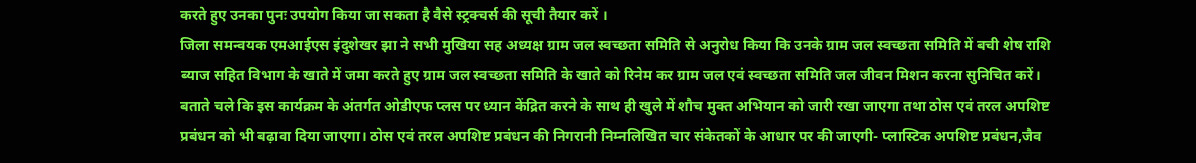करते हुए उनका पुनः उपयोग किया जा सकता है वैसे स्ट्रक्चर्स की सूची तैयार करें ।
जिला समन्वयक एमआईएस इंदुशेखर झा ने सभी मुखिया सह अध्यक्ष ग्राम जल स्वच्छता समिति से अनुरोध किया कि उनके ग्राम जल स्वच्छता समिति में बची शेष राशि ब्याज सहित विभाग के खाते में जमा करते हुए ग्राम जल स्वच्छता समिति के खाते को रिनेम कर ग्राम जल एवं स्वच्छता समिति जल जीवन मिशन करना सुनिचित करें।
बताते चले कि इस कार्यक्रम के अंतर्गत ओडीएफ प्लस पर ध्यान केंद्रित करने के साथ ही खुले में शौच मुक्त अभियान को जारी रखा जाएगा तथा ठोस एवं तरल अपशिष्ट प्रबंधन को भी बढ़ावा दिया जाएगा। ठोस एवं तरल अपशिष्ट प्रबंधन की निगरानी निम्नलिखित चार संकेतकों के आधार पर की जाएगी- प्लास्टिक अपशिष्ट प्रबंधन,जैव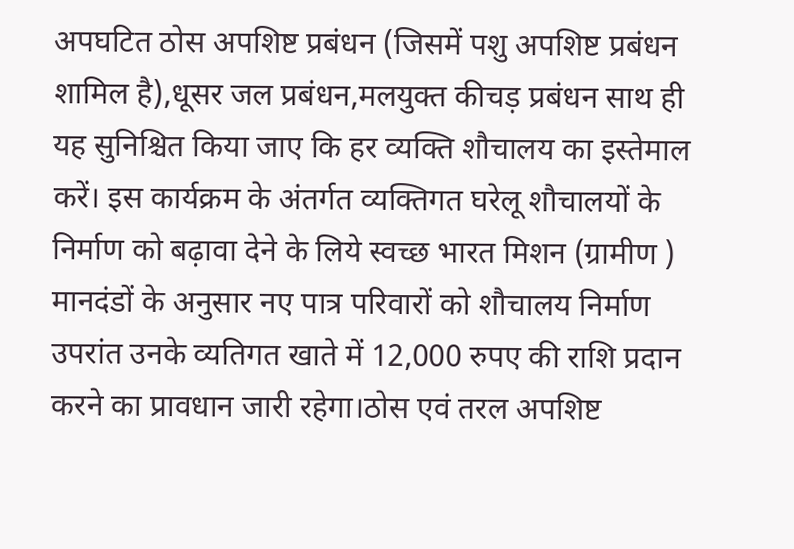अपघटित ठोस अपशिष्ट प्रबंधन (जिसमें पशु अपशिष्ट प्रबंधन शामिल है),धूसर जल प्रबंधन,मलयुक्त कीचड़ प्रबंधन साथ ही यह सुनिश्चित किया जाए कि हर व्यक्ति शौचालय का इस्तेमाल करें। इस कार्यक्रम के अंतर्गत व्यक्तिगत घरेलू शौचालयों के निर्माण को बढ़ावा देने के लिये स्वच्छ भारत मिशन (ग्रामीण ) मानदंडों के अनुसार नए पात्र परिवारों को शौचालय निर्माण उपरांत उनके व्यतिगत खाते में 12,000 रुपए की राशि प्रदान करने का प्रावधान जारी रहेगा।ठोस एवं तरल अपशिष्ट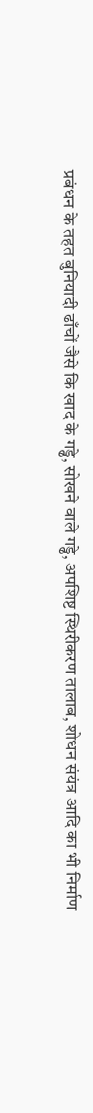प्रबंधन के तहत बुनियादी ढाँचों जैसे कि खाद के गड्ढे, सोखने वाले गड्ढे, अपशिष्ट स्थिरीकरण तालाब, शोधन संयंत्र आदि का भी निर्माण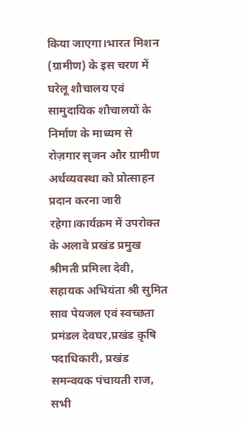किया जाएगा।भारत मिशन (ग्रामीण) के इस चरण में घरेलू शौचालय एवं सामुदायिक शौचालयों के निर्माण के माध्यम से रोज़गार सृजन और ग्रामीण अर्थव्यवस्था को प्रोत्साहन प्रदान करना जारी रहेगा।कार्यक्रम में उपरोक्त के अलावे प्रखंड प्रमुख श्रीमती प्रमिला देवी, सहायक अभियंता श्री सुमित साव पेयजल एवं स्वच्छता प्रमंडल देवघर,प्रखंड क़ृषि पदाधिकारी, प्रखंड समन्वयक पंचायती राज, सभी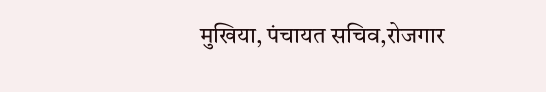मुखिया, पंचायत सचिव,रोजगार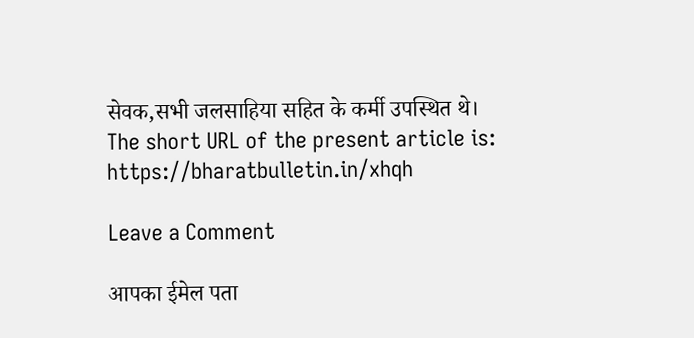सेवक,सभी जलसाहिया सहित के कर्मी उपस्थित थे।
The short URL of the present article is: https://bharatbulletin.in/xhqh

Leave a Comment

आपका ईमेल पता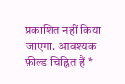प्रकाशित नहीं किया जाएगा. आवश्यक फ़ील्ड चिह्नित हैं *